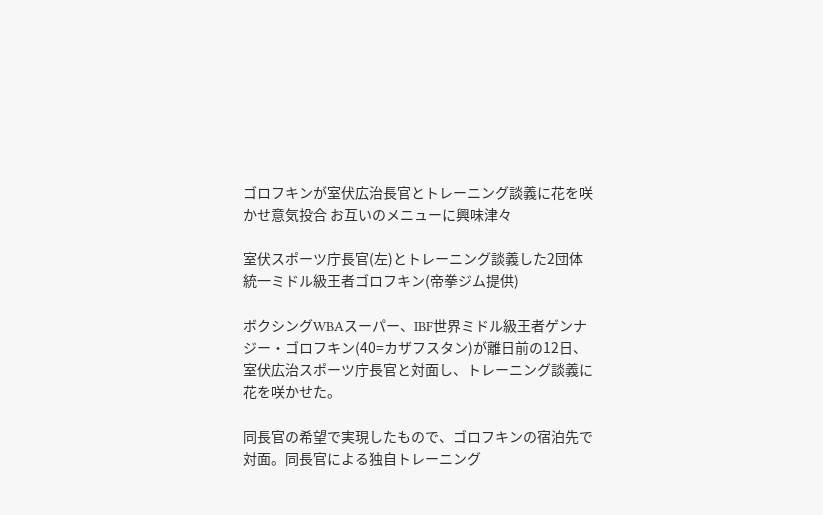ゴロフキンが室伏広治長官とトレーニング談義に花を咲かせ意気投合 お互いのメニューに興味津々

室伏スポーツ庁長官(左)とトレーニング談義した2団体統一ミドル級王者ゴロフキン(帝拳ジム提供)

ボクシングWBAスーパー、IBF世界ミドル級王者ゲンナジー・ゴロフキン(40=カザフスタン)が離日前の12日、室伏広治スポーツ庁長官と対面し、トレーニング談義に花を咲かせた。

同長官の希望で実現したもので、ゴロフキンの宿泊先で対面。同長官による独自トレーニング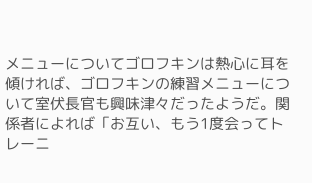メニューについてゴロフキンは熱心に耳を傾ければ、ゴロフキンの練習メニューについて室伏長官も興味津々だったようだ。関係者によれば「お互い、もう1度会ってトレーニ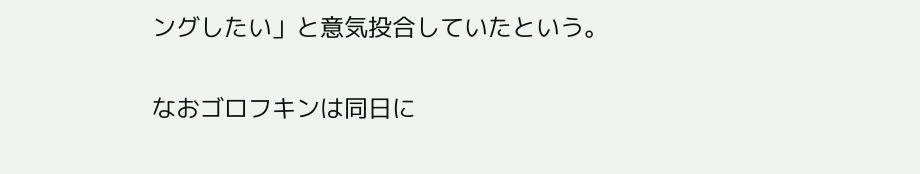ングしたい」と意気投合していたという。

なおゴロフキンは同日に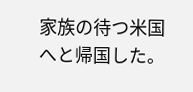家族の待つ米国へと帰国した。